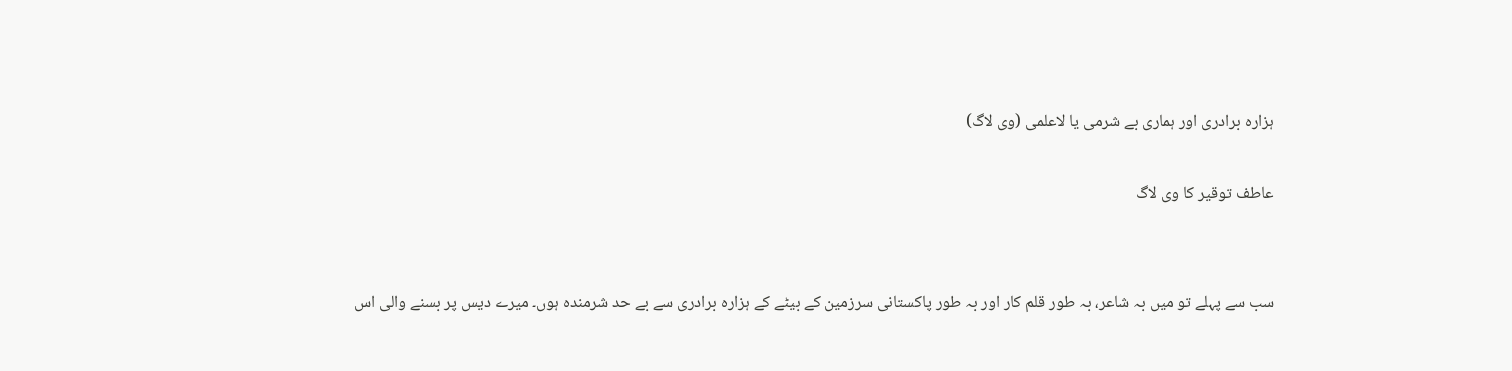ہزارہ برادری اور ہماری بے شرمی یا لاعلمی (وی لاگ)

عاطف توقیر کا وی لاگ


سب سے پہلے تو میں بہ شاعر، بہ طور قلم کار اور بہ طور پاکستانی سرزمین کے بیٹے کے ہزارہ برادری سے بے حد شرمندہ ہوں۔ میرے دیس پر بسنے والی اس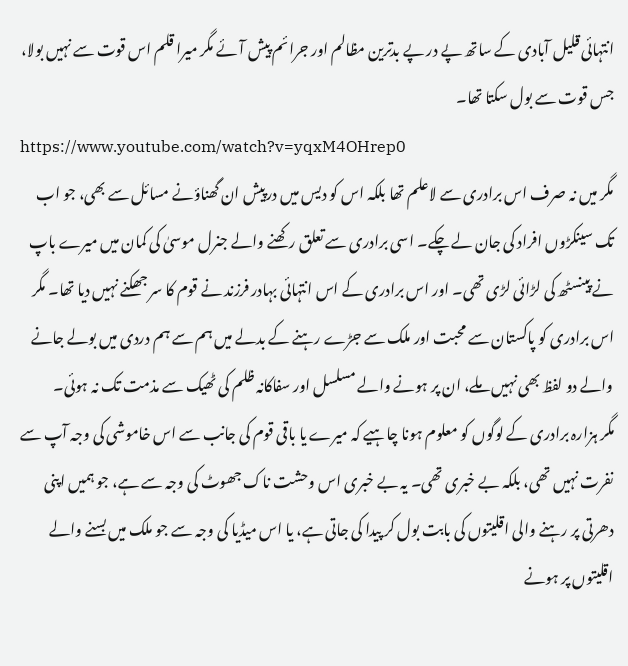انتہائی قلیل آبادی کے ساتھ پے در پے بدترین مظالم اور جرائم پیش آئے مگر میرا قلم اس قوت سے نہیں بولا، جس قوت سے بول سکتا تھا۔
https://www.youtube.com/watch?v=yqxM4OHrep0
مگر میں نہ صرف اس برادری سے لاعلم تھا بلکہ اس کو دیس میں درپیش ان گھناؤنے مسائل سے بھی، جو اب تک سینکڑوں افراد کی جان لے چکے۔ اسی برادری سے تعلق رکھنے والے جنرل موسیٰ کی کمان میں میرے باپ نے پینسٹھ کی لڑائی لڑی تھی۔ اور اس برادری کے اس انتہائی بہادر فرزند نے قوم کا سر جھکنے نہیں دیا تھا۔ مگر اس برادری کو پاکستان سے محبت اور ملک سے جڑے رہنے کے بدلے میں ہم سے ہم دردی میں بولے جانے والے دو لفظ بھی نہیں ملے، ان پر ہونے والے مسلسل اور سفاکانہ ظلم کی ٹھیک سے مذمت تک نہ ہوئی۔
مگر ہزارہ برادری کے لوگوں کو معلوم ہونا چاہیے کہ میرے یا باقی قوم کی جانب سے اس خاموشی کی وجہ آپ سے نفرت نہیں تھی، بلکہ بے خبری تھی۔ یہ بے خبری اس وحشت ناک جھوٹ کی وجہ سے ہے، جو ہمیں اپنی دھرتی پر رہنے والی اقلیتوں کی بابت بول کر پیدا کی جاتی ہے، یا اس میڈیا کی وجہ سے جو ملک میں بسنے والے اقلیتوں پر ہونے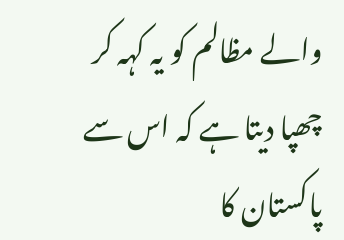والے مظالم کو یہ کہہ کر چھپا دیتا ہے کہ اس سے پاکستان کا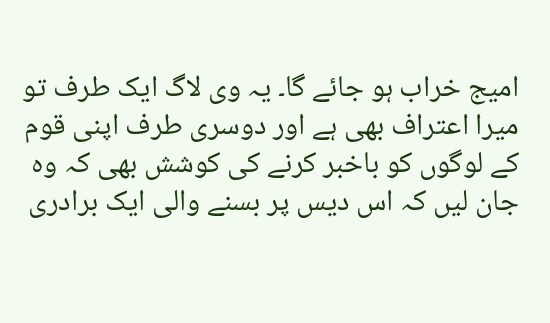امیج خراب ہو جائے گا۔ یہ وی لاگ ایک طرف تو میرا اعتراف بھی ہے اور دوسری طرف اپنی قوم کے لوگوں کو باخبر کرنے کی کوشش بھی کہ وہ جان لیں کہ اس دیس پر بسنے والی ایک برادری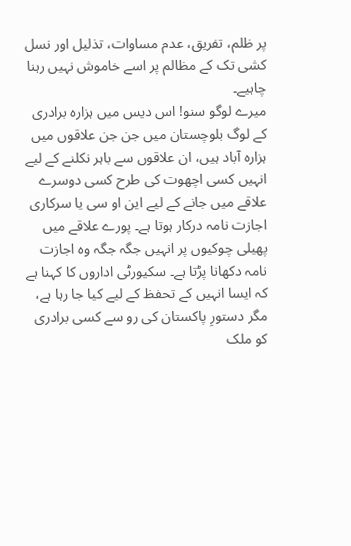پر ظلم، تفریق، عدم مساوات، تذلیل اور نسل کشی تک کے مظالم پر اسے خاموش نہیں رہنا چاہیے۔
میرے لوگو سنو! اس دیس میں ہزارہ برادری کے لوگ بلوچستان میں جن جن علاقوں میں ہزارہ آباد ہیں، ان علاقوں سے باہر نکلنے کے لیے انہیں کسی اچھوت کی طرح کسی دوسرے علاقے میں جانے کے لیے این او سی یا سرکاری اجازت نامہ درکار ہوتا ہے۔ پورے علاقے میں پھیلی چوکیوں پر انہیں جگہ جگہ وہ اجازت نامہ دکھانا پڑتا ہے۔ سکیورٹی اداروں کا کہنا ہے کہ ایسا انہیں کے تحفظ کے لیے کیا جا رہا ہے، مگر دستورِ پاکستان کی رو سے کسی برادری کو ملک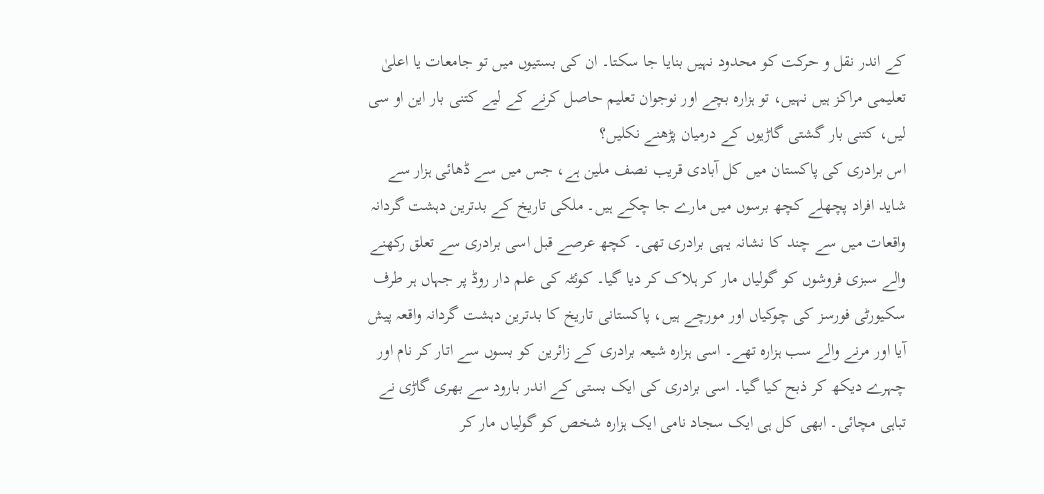کے اندر نقل و حرکت کو محدود نہیں بنایا جا سکتا۔ ان کی بستیوں میں تو جامعات یا اعلیٰ تعلیمی مراکز ہیں نہیں، تو ہزارہ بچے اور نوجوان تعلیم حاصل کرنے کے لیے کتنی بار این او سی لیں، کتنی بار گشتی گاڑیوں کے درمیان پڑھنے نکلیں؟
اس برادری کی پاکستان میں کل آبادی قریب نصف ملین ہے، جس میں سے ڈھائی ہزار سے شاید افراد پچھلے کچھ برسوں میں مارے جا چکے ہیں۔ ملکی تاریخ کے بدترین دہشت گردانہ واقعات میں سے چند کا نشانہ یہی برادری تھی۔ کچھ عرصے قبل اسی برادری سے تعلق رکھنے والے سبزی فروشوں کو گولیاں مار کر ہلاک کر دیا گیا۔ کوئٹہ کی علم دار روڈ پر جہاں ہر طرف سکیورٹی فورسز کی چوکیاں اور مورچے ہیں، پاکستانی تاریخ کا بدترین دہشت گردانہ واقعہ پیش آیا اور مرنے والے سب ہزارہ تھے۔ اسی ہزارہ شیعہ برادری کے زائرین کو بسوں سے اتار کر نام اور چہرے دیکھ کر ذبح کیا گیا۔ اسی برادری کی ایک بستی کے اندر بارود سے بھری گاڑی نے تباہی مچائی۔ ابھی کل ہی ایک سجاد نامی ایک ہزارہ شخص کو گولیاں مار کر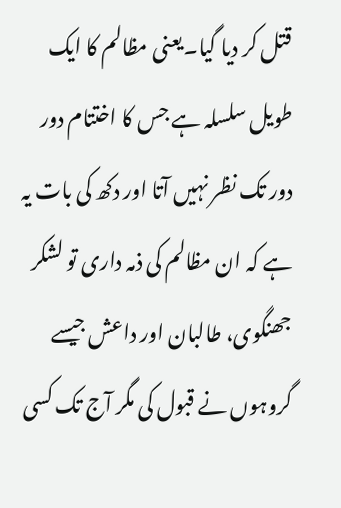قتل کر دیا گیا۔یعنی مظالم کا ایک طویل سلسلہ ہے جس کا اختتام دور دور تک نظر نہیں آتا اور دکھ کی بات یہ ہے کہ ان مظالم کی ذمہ داری تو لشکر جھنگوی، طالبان اور داعش جیسے گروہوں نے قبول کی مگر آج تک کسی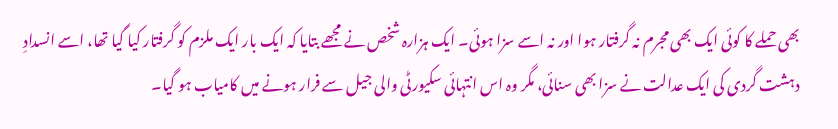بھی حملے کا کوئی ایک بھی مجرم نہ گرفتار ہوا اور نہ اسے سزا ہوئی۔ ایک ہزارہ شخص نے مجھے بتایا کہ ایک بار ایک ملزم کو گرفتار کیا گیا تھا، اسے انسدادِ دہشت گردی کی ایک عدالت نے سزا بھی سنائی، مگر وہ اس انتہائی سکیورٹی والی جیل سے فرار ہونے میں کامیاب ہو گیا۔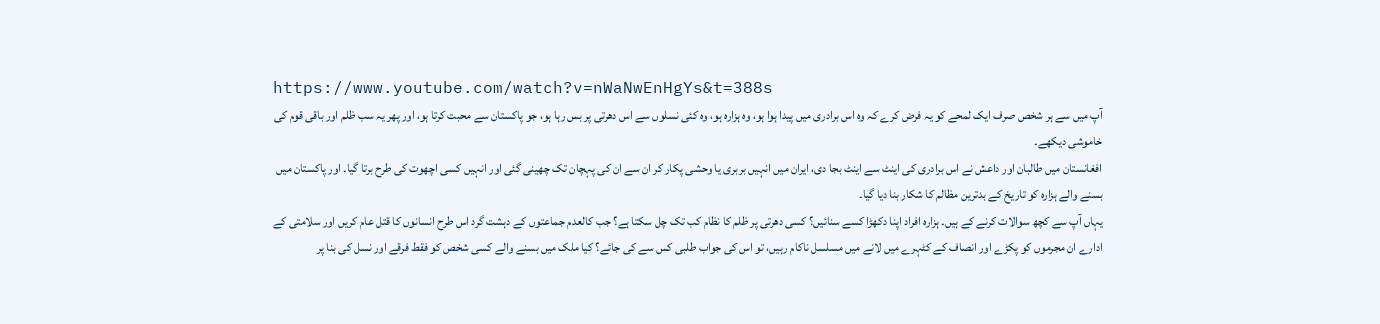https://www.youtube.com/watch?v=nWaNwEnHgYs&t=388s
آپ میں سے ہر شخص صرف ایک لمحے کو یہ فرض کرے کہ وہ اس برادری میں پیدا ہوا ہو، وہ ہزارہ ہو، وہ کئی نسلوں سے اس دھرتی پر بس رہا ہو، جو پاکستان سے محبت کرتا ہو، اور پھر یہ سب ظلم اور باقی قوم کی خاموشی دیکھے۔
افغانستان میں طالبان اور داعش نے اس برادری کی اینٹ سے اینٹ بجا دی، ایران میں انہیں بربری یا وحشی پکار کر ان سے ان کی پہچان تک چھینی گئی اور انہیں کسی اچھوت کی طرح برتا گیا۔ اور پاکستان میں بسنے والے ہزارہ کو تاریخ کے بدترین مظالم کا شکار بنا دیا گیا۔
یہاں آپ سے کچھ سوالات کرنے کے ہیں۔ ہزارہ افراد اپنا دکھڑا کسے سنائیں؟ کسی دھرتی پر ظلم کا نظام کب تک چل سکتا ہے؟ جب کالعدم جماعتوں کے دہشت گرد اس طرح انسانوں کا قتل عام کریں اور سلامتی کے ادارے ان مجرموں کو پکڑے اور انصاف کے کٹہرے میں لانے میں مسلسل ناکام رہیں، تو اس کی جواب طلبی کس سے کی جائے؟ کیا ملک میں بسنے والے کسی شخص کو فقط فرقے اور نسل کی بنا پر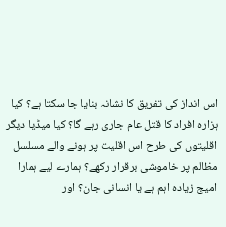اس انداز کی تفریق کا نشانہ بنایا جا سکتا ہے؟ کیا ہزارہ افراد کا قتل عام جاری رہے گا؟ کیا میڈیا دیگر اقلیتوں کی طرح اس اقلیت پر ہونے والے مسلسل مظالم پر خاموشی برقرار رکھے؟ ہمارے لیے ہمارا امیج زیادہ اہم ہے یا انسانی جان؟ اور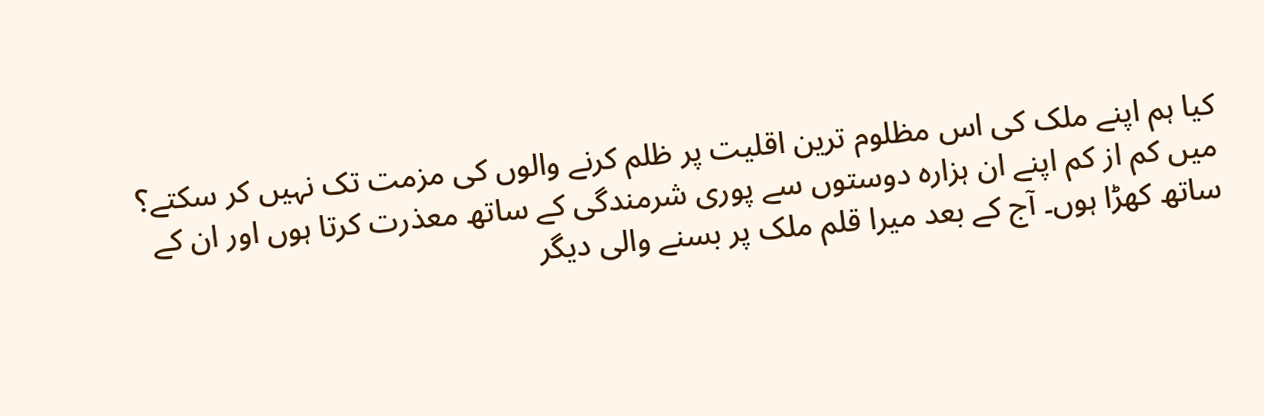کیا ہم اپنے ملک کی اس مظلوم ترین اقلیت پر ظلم کرنے والوں کی مزمت تک نہیں کر سکتے؟
میں کم از کم اپنے ان ہزارہ دوستوں سے پوری شرمندگی کے ساتھ معذرت کرتا ہوں اور ان کے ساتھ کھڑا ہوں۔ آج کے بعد میرا قلم ملک پر بسنے والی دیگر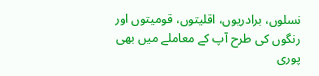نسلوں، برادریوں، اقلیتوں، قومیتوں اور رنگوں کی طرح آپ کے معاملے میں بھی پوری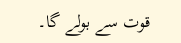قوت سے بولے گا۔